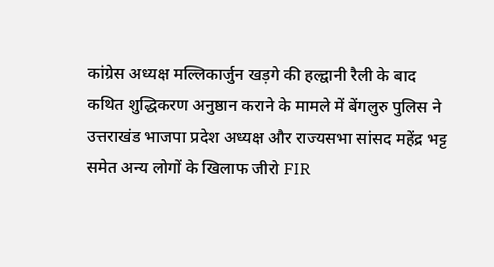कांग्रेस अध्यक्ष मल्लिकार्जुन खड़गे की हल्द्वानी रैली के बाद कथित शुद्धिकरण अनुष्ठान कराने के मामले में बेंगलुरु पुलिस ने उत्तराखंड भाजपा प्रदेश अध्यक्ष और राज्यसभा सांसद महेंद्र भट्ट समेत अन्य लोगों के खिलाफ जीरो FIR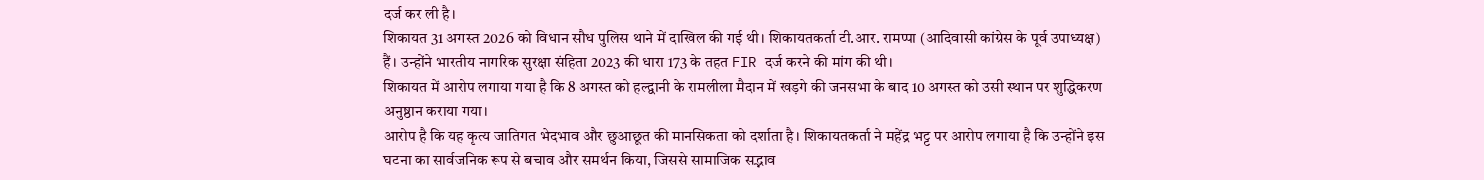दर्ज कर ली है।
शिकायत 31 अगस्त 2026 को विधान सौध पुलिस थाने में दाखिल की गई थी। शिकायतकर्ता टी.आर. रामप्पा (आदिवासी कांग्रेस के पूर्व उपाध्यक्ष) हैं। उन्होंने भारतीय नागरिक सुरक्षा संहिता 2023 की धारा 173 के तहत FIR दर्ज करने की मांग की थी।
शिकायत में आरोप लगाया गया है कि 8 अगस्त को हल्द्वानी के रामलीला मैदान में खड़गे की जनसभा के बाद 10 अगस्त को उसी स्थान पर शुद्धिकरण अनुष्ठान कराया गया।
आरोप है कि यह कृत्य जातिगत भेदभाव और छुआछूत की मानसिकता को दर्शाता है। शिकायतकर्ता ने महेंद्र भट्ट पर आरोप लगाया है कि उन्होंने इस घटना का सार्वजनिक रूप से बचाव और समर्थन किया, जिससे सामाजिक सद्भाव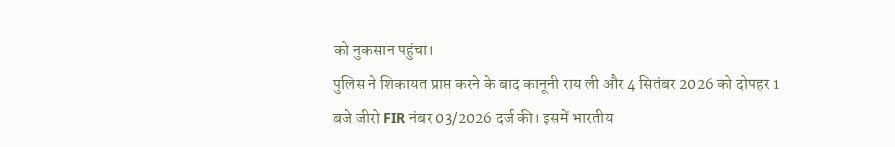को नुकसान पहुंचा।
पुलिस ने शिकायत प्राप्त करने के बाद कानूनी राय ली और 4 सितंबर 2026 को दोपहर 1 बजे जीरो FIR नंबर 03/2026 दर्ज की। इसमें भारतीय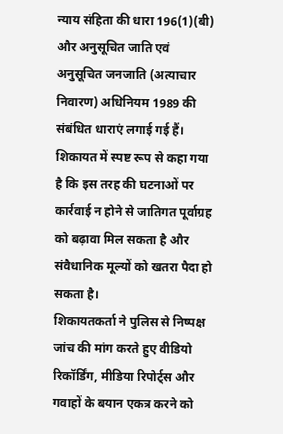न्याय संहिता की धारा 196(1)(बी) और अनुसूचित जाति एवं अनुसूचित जनजाति (अत्याचार निवारण) अधिनियम 1989 की संबंधित धाराएं लगाई गई हैं।
शिकायत में स्पष्ट रूप से कहा गया है कि इस तरह की घटनाओं पर कार्रवाई न होने से जातिगत पूर्वाग्रह को बढ़ावा मिल सकता है और संवैधानिक मूल्यों को खतरा पैदा हो सकता है।
शिकायतकर्ता ने पुलिस से निष्पक्ष जांच की मांग करते हुए वीडियो रिकॉर्डिंग, मीडिया रिपोर्ट्स और गवाहों के बयान एकत्र करने को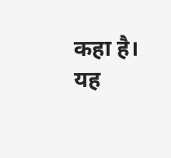कहा है।
यह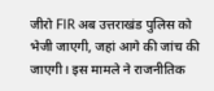जीरो FIR अब उत्तराखंड पुलिस को भेजी जाएगी, जहां आगे की जांच की जाएगी। इस मामले ने राजनीतिक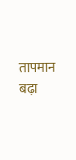तापमान बढ़ा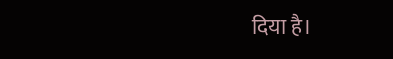दिया है।